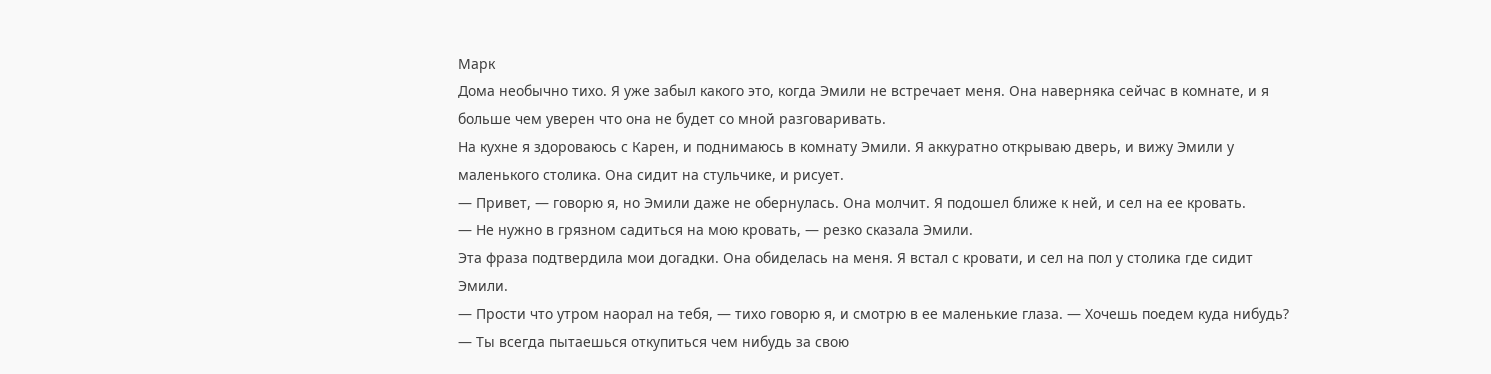Марк
Дома необычно тихо. Я уже забыл какого это, когда Эмили не встречает меня. Она наверняка сейчас в комнате, и я больше чем уверен что она не будет со мной разговаривать.
На кухне я здороваюсь с Карен, и поднимаюсь в комнату Эмили. Я аккуратно открываю дверь, и вижу Эмили у маленького столика. Она сидит на стульчике, и рисует.
— Привет, — говорю я, но Эмили даже не обернулась. Она молчит. Я подошел ближе к ней, и сел на ее кровать.
— Не нужно в грязном садиться на мою кровать, — резко сказала Эмили.
Эта фраза подтвердила мои догадки. Она обиделась на меня. Я встал с кровати, и сел на пол у столика где сидит Эмили.
— Прости что утром наорал на тебя, — тихо говорю я, и смотрю в ее маленькие глаза. — Хочешь поедем куда нибудь?
— Ты всегда пытаешься откупиться чем нибудь за свою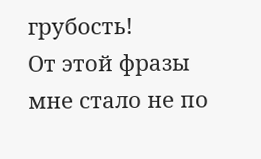грубость!
От этой фразы мне стало не по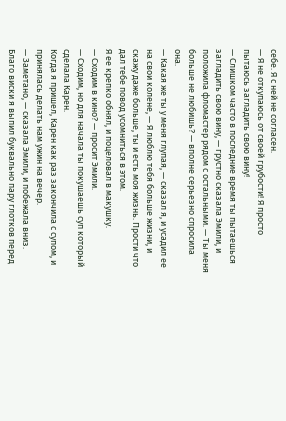себе. Я с ней не согласен.
— Я не откупаюсь от своей грубости! Я просто пытаюсь загладить свою вину!
— Слишком часто в последние время ты пытаешься загладить свою вину, — грустно сказала Эмили, и положила фломастер рядом с остальными. — Ты меня больше не любишь? — вполне серьезно спросила она.
— Какая же ты у меня глупая, — сказал я, и усадил ее на свои колене, — Я люблю тебя больше жизни, и скажу даже больше, ты и есть моя жизнь. Прости что дал тебе повод усомниться в этом.
Я ее крепко обнял, и поцеловал в макушку.
— Сходим в кино? — просит Эмили.
— Сходим, но для начала ты покушаешь суп который сделала Карен.
Когда я пришел, Карен как раз закончила с супом, и принялась делать нам ужин на вечер.
— Заметано, — сказала Эмили, и побежала вниз.
Благо виски я выпил буквально пару глотков перед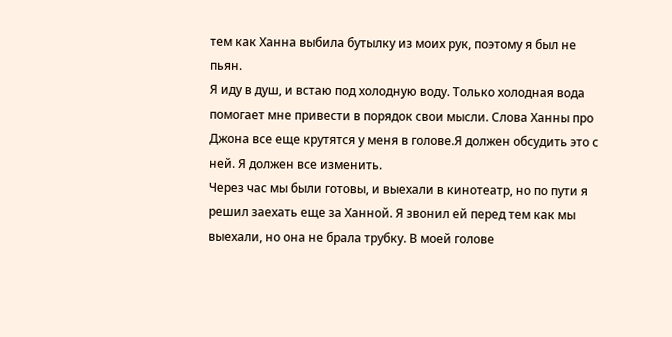тем как Ханна выбила бутылку из моих рук, поэтому я был не пьян.
Я иду в душ, и встаю под холодную воду. Только холодная вода помогает мне привести в порядок свои мысли. Слова Ханны про Джона все еще крутятся у меня в голове.Я должен обсудить это с ней. Я должен все изменить.
Через час мы были готовы, и выехали в кинотеатр, но по пути я решил заехать еще за Ханной. Я звонил ей перед тем как мы выехали, но она не брала трубку. В моей голове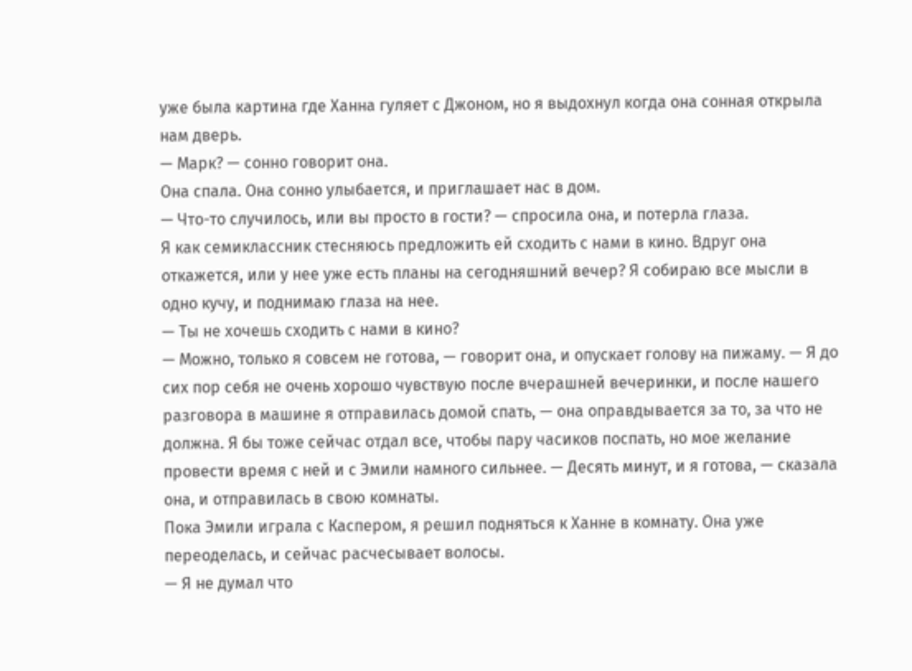уже была картина где Ханна гуляет с Джоном, но я выдохнул когда она сонная открыла нам дверь.
— Марк? — сонно говорит она.
Она спала. Она сонно улыбается, и приглашает нас в дом.
— Что-то случилось, или вы просто в гости? — спросила она, и потерла глаза.
Я как семиклассник стесняюсь предложить ей сходить с нами в кино. Вдруг она откажется, или у нее уже есть планы на сегодняшний вечер? Я собираю все мысли в одно кучу, и поднимаю глаза на нее.
— Ты не хочешь сходить с нами в кино?
— Можно, только я совсем не готова, — говорит она, и опускает голову на пижаму. — Я до сих пор себя не очень хорошо чувствую после вчерашней вечеринки, и после нашего разговора в машине я отправилась домой спать, — она оправдывается за то, за что не должна. Я бы тоже сейчас отдал все, чтобы пару часиков поспать, но мое желание провести время с ней и с Эмили намного сильнее. — Десять минут, и я готова, — сказала она, и отправилась в свою комнаты.
Пока Эмили играла с Каспером, я решил подняться к Ханне в комнату. Она уже переоделась, и сейчас расчесывает волосы.
— Я не думал что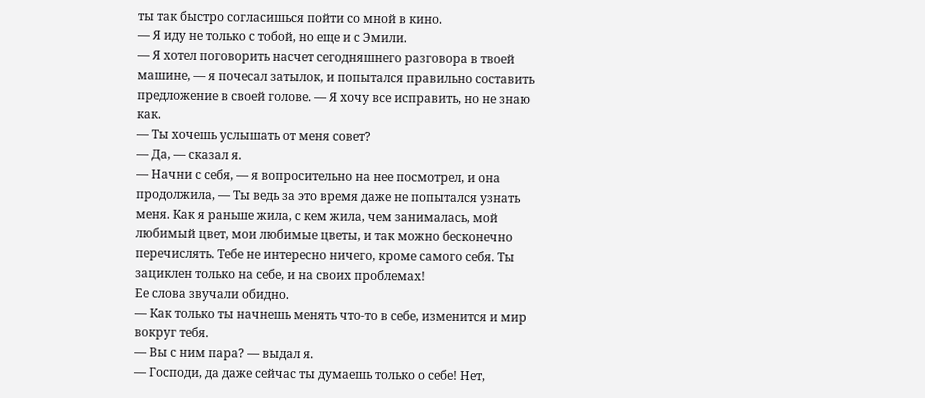ты так быстро согласишься пойти со мной в кино.
— Я иду не только с тобой, но еще и с Эмили.
— Я хотел поговорить насчет сегодняшнего разговора в твоей машине, — я почесал затылок, и попытался правильно составить предложение в своей голове. — Я хочу все исправить, но не знаю как.
— Ты хочешь услышать от меня совет?
— Да, — сказал я.
— Начни с себя, — я вопросительно на нее посмотрел, и она продолжила, — Ты ведь за это время даже не попытался узнать меня. Как я раньше жила, с кем жила, чем занималась, мой любимый цвет, мои любимые цветы, и так можно бесконечно перечислять. Тебе не интересно ничего, кроме самого себя. Ты зациклен только на себе, и на своих проблемах!
Ее слова звучали обидно.
— Как только ты начнешь менять что-то в себе, изменится и мир вокруг тебя.
— Вы с ним пара? — выдал я.
— Господи, да даже сейчас ты думаешь только о себе! Нет,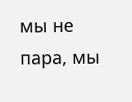мы не пара, мы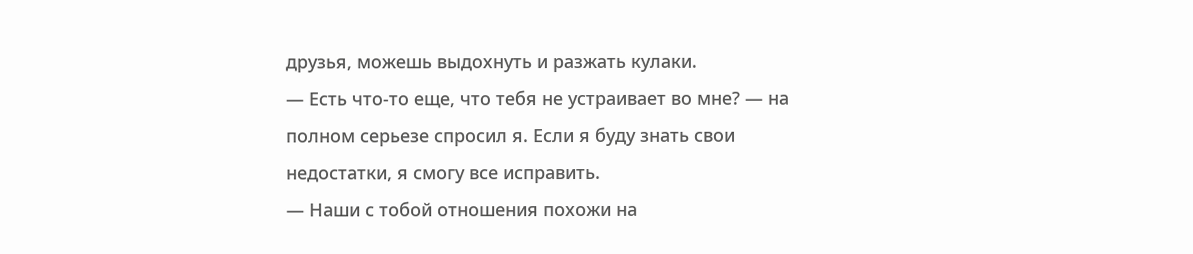друзья, можешь выдохнуть и разжать кулаки.
— Есть что-то еще, что тебя не устраивает во мне? — на полном серьезе спросил я. Если я буду знать свои недостатки, я смогу все исправить.
— Наши с тобой отношения похожи на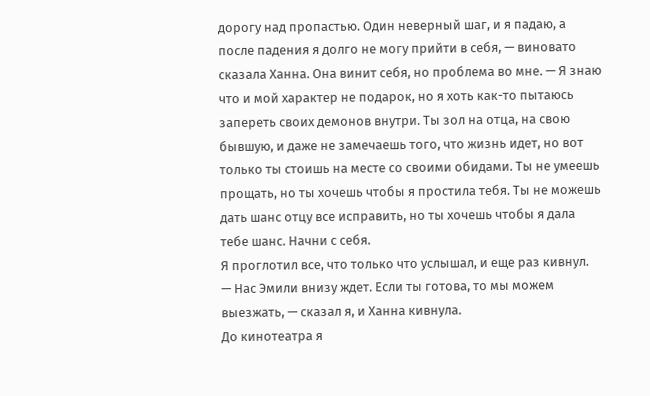дорогу над пропастью. Один неверный шаг, и я падаю, а после падения я долго не могу прийти в себя, — виновато сказала Ханна. Она винит себя, но проблема во мне. — Я знаю что и мой характер не подарок, но я хоть как-то пытаюсь запереть своих демонов внутри. Ты зол на отца, на свою бывшую, и даже не замечаешь того, что жизнь идет, но вот только ты стоишь на месте со своими обидами. Ты не умеешь прощать, но ты хочешь чтобы я простила тебя. Ты не можешь дать шанс отцу все исправить, но ты хочешь чтобы я дала тебе шанс. Начни с себя.
Я проглотил все, что только что услышал, и еще раз кивнул.
— Нас Эмили внизу ждет. Если ты готова, то мы можем выезжать, — сказал я, и Ханна кивнула.
До кинотеатра я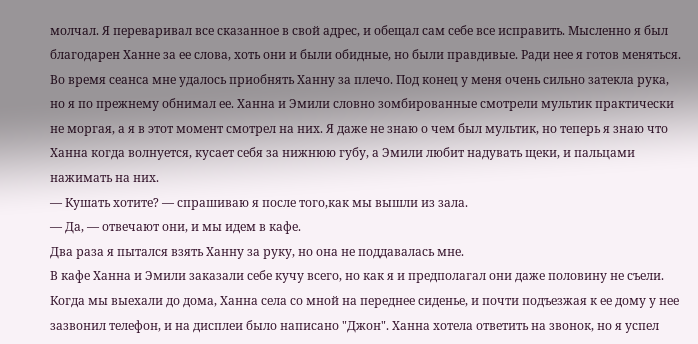молчал. Я переваривал все сказанное в свой адрес, и обещал сам себе все исправить. Мысленно я был благодарен Ханне за ее слова, хоть они и были обидные, но были правдивые. Ради нее я готов меняться.
Во время сеанса мне удалось приобнять Ханну за плечо. Под конец у меня очень сильно затекла рука, но я по прежнему обнимал ее. Ханна и Эмили словно зомбированные смотрели мультик практически не моргая, а я в этот момент смотрел на них. Я даже не знаю о чем был мультик, но теперь я знаю что Ханна когда волнуется, кусает себя за нижнюю губу, а Эмили любит надувать щеки, и пальцами нажимать на них.
— Кушать хотите? — спрашиваю я после того,как мы вышли из зала.
— Да, — отвечают они, и мы идем в кафе.
Два раза я пытался взять Ханну за руку, но она не поддавалась мне.
В кафе Ханна и Эмили заказали себе кучу всего, но как я и предполагал они даже половину не съели.
Когда мы выехали до дома, Ханна села со мной на переднее сиденье, и почти подъезжая к ее дому у нее зазвонил телефон, и на дисплеи было написано "Джон". Ханна хотела ответить на звонок, но я успел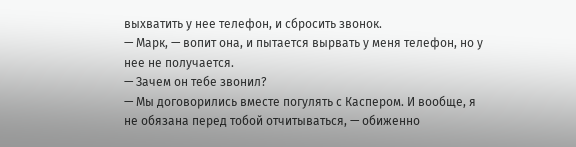выхватить у нее телефон, и сбросить звонок.
— Марк, — вопит она, и пытается вырвать у меня телефон, но у нее не получается.
— Зачем он тебе звонил?
— Мы договорились вместе погулять с Каспером. И вообще, я не обязана перед тобой отчитываться, — обиженно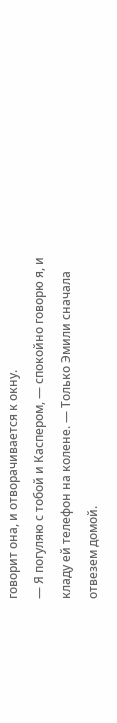говорит она, и отворачивается к окну.
— Я погуляю с тобой и Каспером, — спокойно говорю я, и кладу ей телефон на колене. — Только Эмили сначала отвезем домой.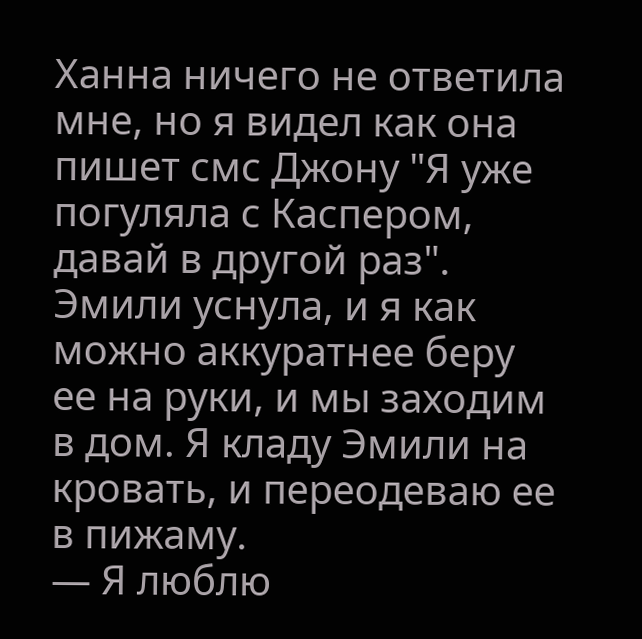Ханна ничего не ответила мне, но я видел как она пишет смс Джону "Я уже погуляла с Каспером, давай в другой раз".
Эмили уснула, и я как можно аккуратнее беру ее на руки, и мы заходим в дом. Я кладу Эмили на кровать, и переодеваю ее в пижаму.
— Я люблю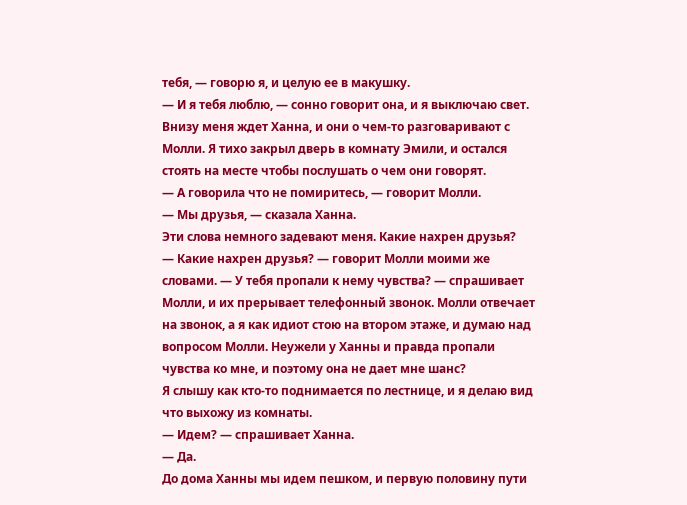тебя, — говорю я, и целую ее в макушку.
— И я тебя люблю, — сонно говорит она, и я выключаю свет.
Внизу меня ждет Ханна, и они о чем-то разговаривают с Молли. Я тихо закрыл дверь в комнату Эмили, и остался стоять на месте чтобы послушать о чем они говорят.
— А говорила что не помиритесь, — говорит Молли.
— Мы друзья, — сказала Ханна.
Эти слова немного задевают меня. Какие нахрен друзья?
— Какие нахрен друзья? — говорит Молли моими же словами. — У тебя пропали к нему чувства? — спрашивает Молли, и их прерывает телефонный звонок. Молли отвечает на звонок, а я как идиот стою на втором этаже, и думаю над вопросом Молли. Неужели у Ханны и правда пропали чувства ко мне, и поэтому она не дает мне шанс?
Я слышу как кто-то поднимается по лестнице, и я делаю вид что выхожу из комнаты.
— Идем? — спрашивает Ханна.
— Да.
До дома Ханны мы идем пешком, и первую половину пути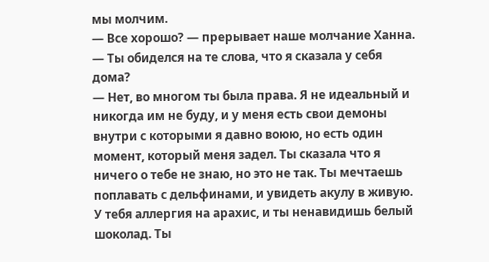мы молчим.
— Все хорошо? — прерывает наше молчание Ханна. — Ты обиделся на те слова, что я сказала у себя дома?
— Нет, во многом ты была права. Я не идеальный и никогда им не буду, и у меня есть свои демоны внутри с которыми я давно воюю, но есть один момент, который меня задел. Ты сказала что я ничего о тебе не знаю, но это не так. Ты мечтаешь поплавать с дельфинами, и увидеть акулу в живую. У тебя аллергия на арахис, и ты ненавидишь белый шоколад. Ты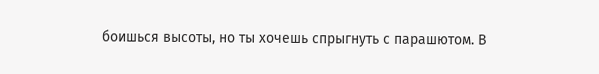боишься высоты, но ты хочешь спрыгнуть с парашютом. В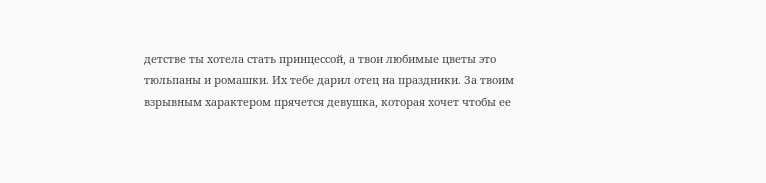детстве ты хотела стать принцессой, а твои любимые цветы это тюльпаны и ромашки. Их тебе дарил отец на праздники. За твоим взрывным характером прячется девушка, которая хочет чтобы ее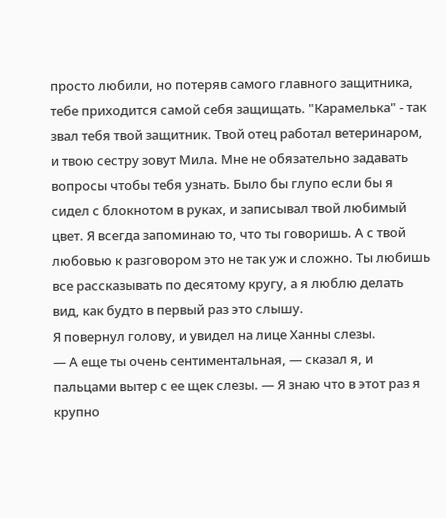просто любили, но потеряв самого главного защитника, тебе приходится самой себя защищать. "Карамелька" - так звал тебя твой защитник. Твой отец работал ветеринаром, и твою сестру зовут Мила. Мне не обязательно задавать вопросы чтобы тебя узнать. Было бы глупо если бы я сидел с блокнотом в руках, и записывал твой любимый цвет. Я всегда запоминаю то, что ты говоришь. А с твой любовью к разговором это не так уж и сложно. Ты любишь все рассказывать по десятому кругу, а я люблю делать вид, как будто в первый раз это слышу.
Я повернул голову, и увидел на лице Ханны слезы.
— А еще ты очень сентиментальная, — сказал я, и пальцами вытер с ее щек слезы. — Я знаю что в этот раз я крупно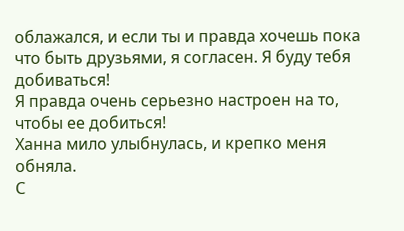облажался, и если ты и правда хочешь пока что быть друзьями, я согласен. Я буду тебя добиваться!
Я правда очень серьезно настроен на то, чтобы ее добиться!
Ханна мило улыбнулась, и крепко меня обняла.
С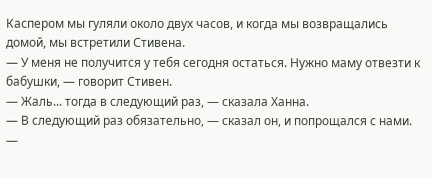Каспером мы гуляли около двух часов, и когда мы возвращались домой, мы встретили Стивена.
— У меня не получится у тебя сегодня остаться. Нужно маму отвезти к бабушки, — говорит Стивен.
— Жаль... тогда в следующий раз, — сказала Ханна.
— В следующий раз обязательно, — сказал он, и попрощался с нами.
—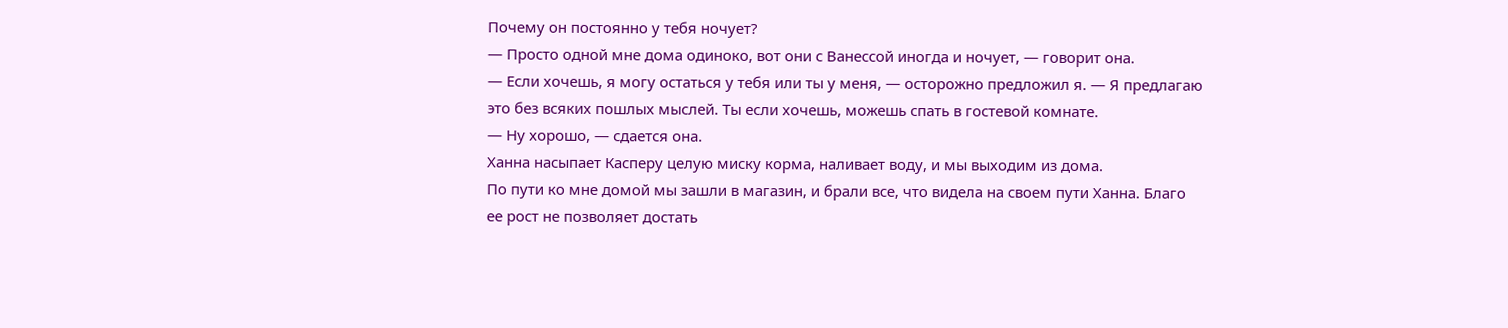Почему он постоянно у тебя ночует?
— Просто одной мне дома одиноко, вот они с Ванессой иногда и ночует, — говорит она.
— Если хочешь, я могу остаться у тебя или ты у меня, — осторожно предложил я. — Я предлагаю это без всяких пошлых мыслей. Ты если хочешь, можешь спать в гостевой комнате.
— Ну хорошо, — сдается она.
Ханна насыпает Касперу целую миску корма, наливает воду, и мы выходим из дома.
По пути ко мне домой мы зашли в магазин, и брали все, что видела на своем пути Ханна. Благо ее рост не позволяет достать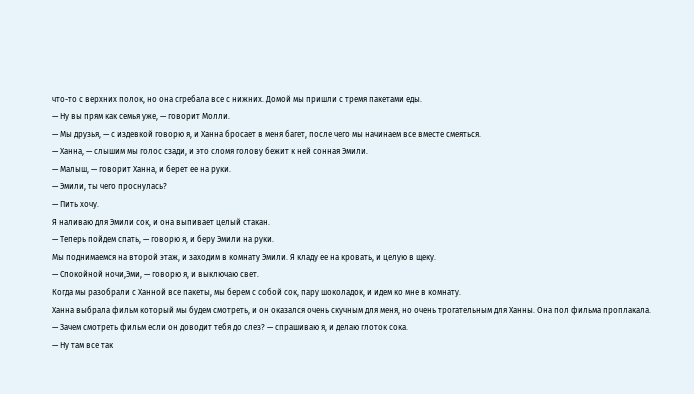что-то с верхних полок, но она сгребала все с нижних. Домой мы пришли с тремя пакетами еды.
— Ну вы прям как семья уже, — говорит Молли.
— Мы друзья, — с издевкой говорю я, и Ханна бросает в меня багет, после чего мы начинаем все вместе смеяться.
— Ханна, — слышим мы голос сзади, и это сломя голову бежит к ней сонная Эмили.
— Малыш, — говорит Ханна, и берет ее на руки.
— Эмили, ты чего проснулась?
— Пить хочу.
Я наливаю для Эмили сок, и она выпивает целый стакан.
— Теперь пойдем спать, — говорю я, и беру Эмили на руки.
Мы поднимаемся на второй этаж, и заходим в комнату Эмили. Я кладу ее на кровать, и целую в щеку.
— Спокойной ночи,Эми, — говорю я, и выключаю свет.
Когда мы разобрали с Ханной все пакеты, мы берем с собой сок, пару шоколадок, и идем ко мне в комнату.
Ханна выбрала фильм который мы будем смотреть, и он оказался очень скучным для меня, но очень трогательным для Ханны. Она пол фильма проплакала.
— Зачем смотреть фильм если он доводит тебя до слез? — спрашиваю я, и делаю глоток сока.
— Ну там все так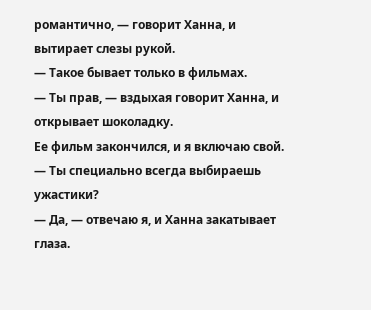романтично, — говорит Ханна, и вытирает слезы рукой.
— Такое бывает только в фильмах.
— Ты прав, — вздыхая говорит Ханна, и открывает шоколадку.
Ее фильм закончился, и я включаю свой.
— Ты специально всегда выбираешь ужастики?
— Да, — отвечаю я, и Ханна закатывает глаза.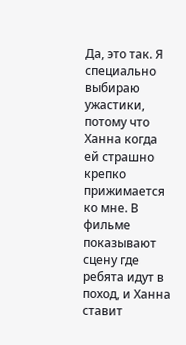Да, это так. Я специально выбираю ужастики, потому что Ханна когда ей страшно крепко прижимается ко мне. В фильме показывают сцену где ребята идут в поход, и Ханна ставит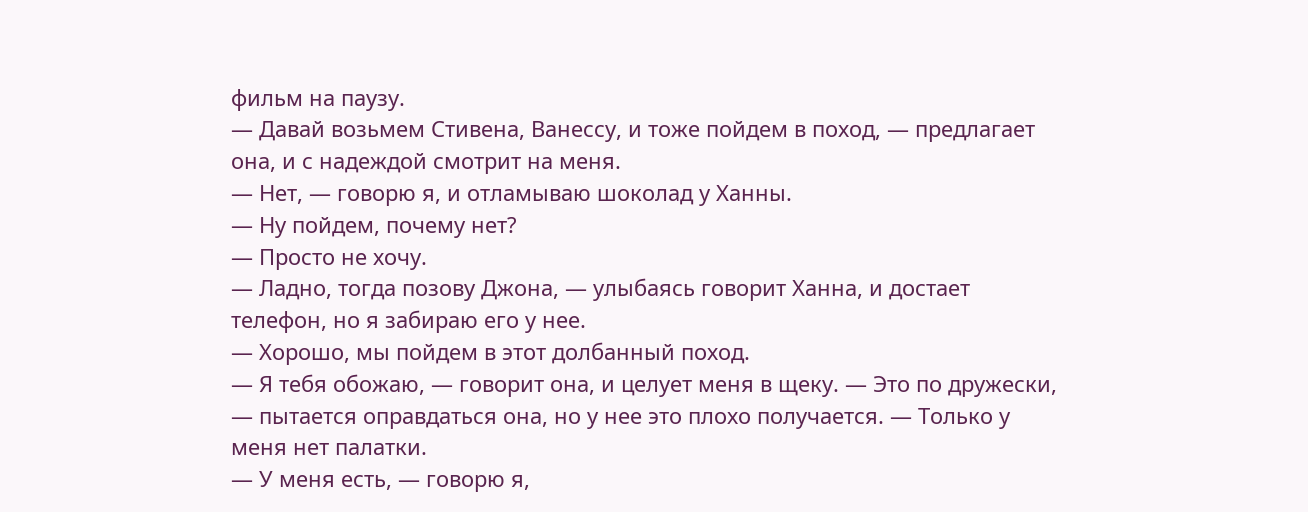фильм на паузу.
— Давай возьмем Стивена, Ванессу, и тоже пойдем в поход, — предлагает она, и с надеждой смотрит на меня.
— Нет, — говорю я, и отламываю шоколад у Ханны.
— Ну пойдем, почему нет?
— Просто не хочу.
— Ладно, тогда позову Джона, — улыбаясь говорит Ханна, и достает телефон, но я забираю его у нее.
— Хорошо, мы пойдем в этот долбанный поход.
— Я тебя обожаю, — говорит она, и целует меня в щеку. — Это по дружески, — пытается оправдаться она, но у нее это плохо получается. — Только у меня нет палатки.
— У меня есть, — говорю я,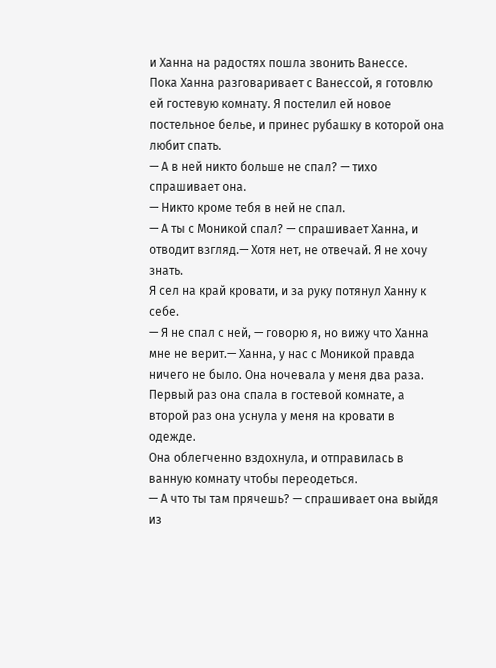и Ханна на радостях пошла звонить Ванессе.
Пока Ханна разговаривает с Ванессой, я готовлю ей гостевую комнату. Я постелил ей новое постельное белье, и принес рубашку в которой она любит спать.
— А в ней никто больше не спал? — тихо спрашивает она.
— Никто кроме тебя в ней не спал.
— А ты с Моникой спал? — спрашивает Ханна, и отводит взгляд.— Хотя нет, не отвечай. Я не хочу знать.
Я сел на край кровати, и за руку потянул Ханну к себе.
— Я не спал с ней, — говорю я, но вижу что Ханна мне не верит.— Ханна, у нас с Моникой правда ничего не было. Она ночевала у меня два раза. Первый раз она спала в гостевой комнате, а второй раз она уснула у меня на кровати в одежде.
Она облегченно вздохнула, и отправилась в ванную комнату чтобы переодеться.
— А что ты там прячешь? — спрашивает она выйдя из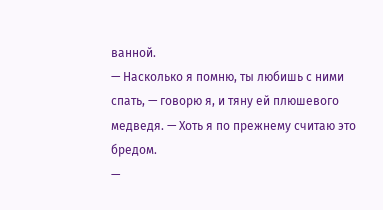ванной.
— Насколько я помню, ты любишь с ними спать, — говорю я, и тяну ей плюшевого медведя. — Хоть я по прежнему считаю это бредом.
—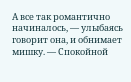А все так романтично начиналось, — улыбаясь говорит она, и обнимает мишку. — Спокойной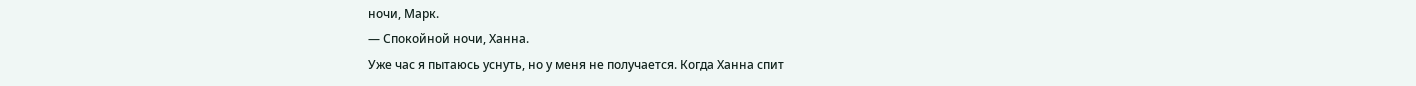ночи, Марк.
— Спокойной ночи, Ханна.
Уже час я пытаюсь уснуть, но у меня не получается. Когда Ханна спит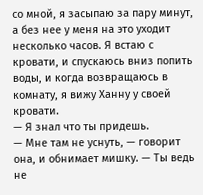со мной, я засыпаю за пару минут, а без нее у меня на это уходит несколько часов. Я встаю с кровати, и спускаюсь вниз попить воды, и когда возвращаюсь в комнату, я вижу Ханну у своей кровати.
— Я знал что ты придешь.
— Мне там не уснуть, — говорит она, и обнимает мишку. — Ты ведь не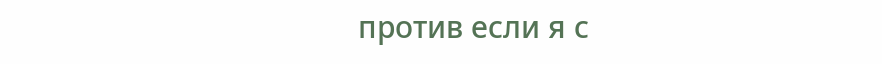против если я с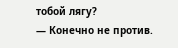тобой лягу?
— Конечно не против.